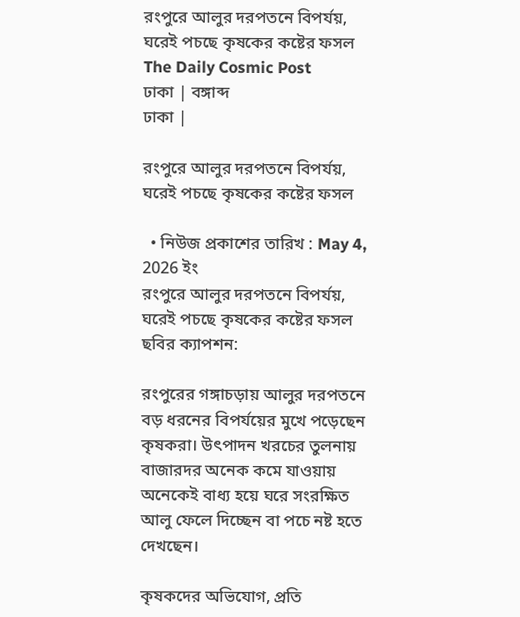রংপুরে আলুর দরপতনে বিপর্যয়, ঘরেই পচছে কৃষকের কষ্টের ফসল The Daily Cosmic Post
ঢাকা | বঙ্গাব্দ
ঢাকা |

রংপুরে আলুর দরপতনে বিপর্যয়, ঘরেই পচছে কৃষকের কষ্টের ফসল

  • নিউজ প্রকাশের তারিখ : May 4, 2026 ইং
রংপুরে আলুর দরপতনে বিপর্যয়, ঘরেই পচছে কৃষকের কষ্টের ফসল ছবির ক্যাপশন:

রংপুরের গঙ্গাচড়ায় আলুর দরপতনে বড় ধরনের বিপর্যয়ের মুখে পড়েছেন কৃষকরা। উৎপাদন খরচের তুলনায় বাজারদর অনেক কমে যাওয়ায় অনেকেই বাধ্য হয়ে ঘরে সংরক্ষিত আলু ফেলে দিচ্ছেন বা পচে নষ্ট হতে দেখছেন।

কৃষকদের অভিযোগ, প্রতি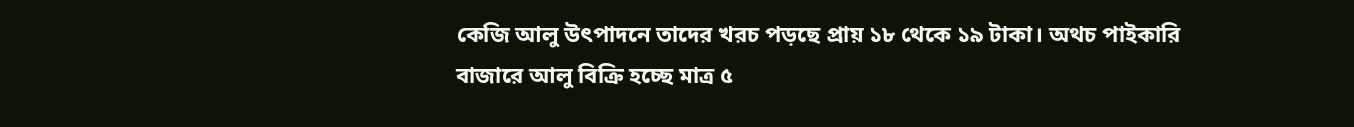কেজি আলু উৎপাদনে তাদের খরচ পড়ছে প্রায় ১৮ থেকে ১৯ টাকা। অথচ পাইকারি বাজারে আলু বিক্রি হচ্ছে মাত্র ৫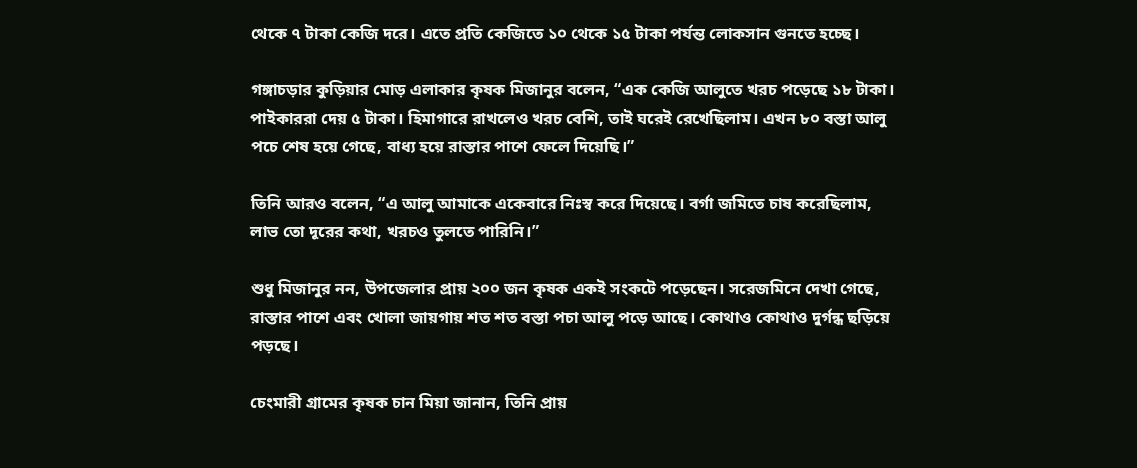থেকে ৭ টাকা কেজি দরে। এতে প্রতি কেজিতে ১০ থেকে ১৫ টাকা পর্যন্ত লোকসান গুনতে হচ্ছে।

গঙ্গাচড়ার কুড়িয়ার মোড় এলাকার কৃষক মিজানুর বলেন, “এক কেজি আলুতে খরচ পড়েছে ১৮ টাকা। পাইকাররা দেয় ৫ টাকা। হিমাগারে রাখলেও খরচ বেশি, তাই ঘরেই রেখেছিলাম। এখন ৮০ বস্তা আলু পচে শেষ হয়ে গেছে, বাধ্য হয়ে রাস্তার পাশে ফেলে দিয়েছি।”

তিনি আরও বলেন, “এ আলু আমাকে একেবারে নিঃস্ব করে দিয়েছে। বর্গা জমিতে চাষ করেছিলাম, লাভ তো দূরের কথা, খরচও তুলতে পারিনি।”

শুধু মিজানুর নন, উপজেলার প্রায় ২০০ জন কৃষক একই সংকটে পড়েছেন। সরেজমিনে দেখা গেছে, রাস্তার পাশে এবং খোলা জায়গায় শত শত বস্তা পচা আলু পড়ে আছে। কোথাও কোথাও দুর্গন্ধ ছড়িয়ে পড়ছে।

চেংমারী গ্রামের কৃষক চান মিয়া জানান, তিনি প্রায়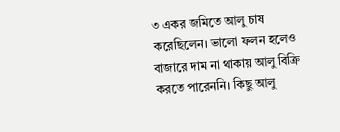৩ একর জমিতে আলু চাষ করেছিলেন। ভালো ফলন হলেও বাজারে দাম না থাকায় আলু বিক্রি করতে পারেননি। কিছু আলু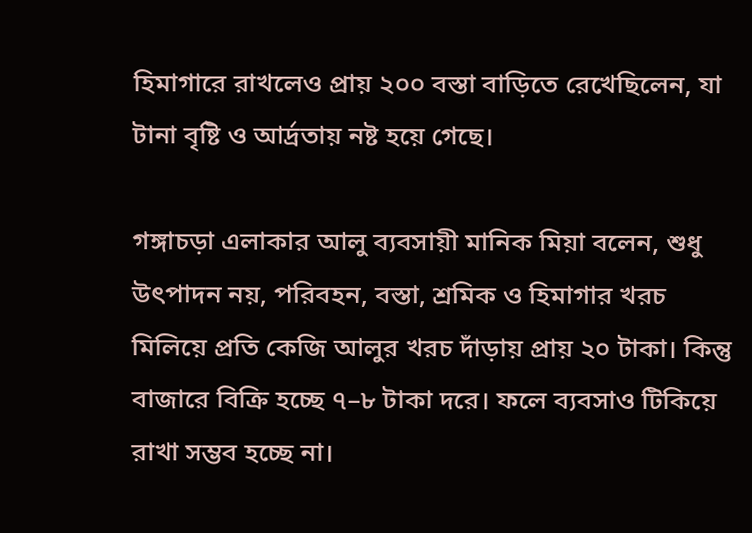হিমাগারে রাখলেও প্রায় ২০০ বস্তা বাড়িতে রেখেছিলেন, যা টানা বৃষ্টি ও আর্দ্রতায় নষ্ট হয়ে গেছে।

গঙ্গাচড়া এলাকার আলু ব্যবসায়ী মানিক মিয়া বলেন, শুধু উৎপাদন নয়, পরিবহন, বস্তা, শ্রমিক ও হিমাগার খরচ মিলিয়ে প্রতি কেজি আলুর খরচ দাঁড়ায় প্রায় ২০ টাকা। কিন্তু বাজারে বিক্রি হচ্ছে ৭–৮ টাকা দরে। ফলে ব্যবসাও টিকিয়ে রাখা সম্ভব হচ্ছে না।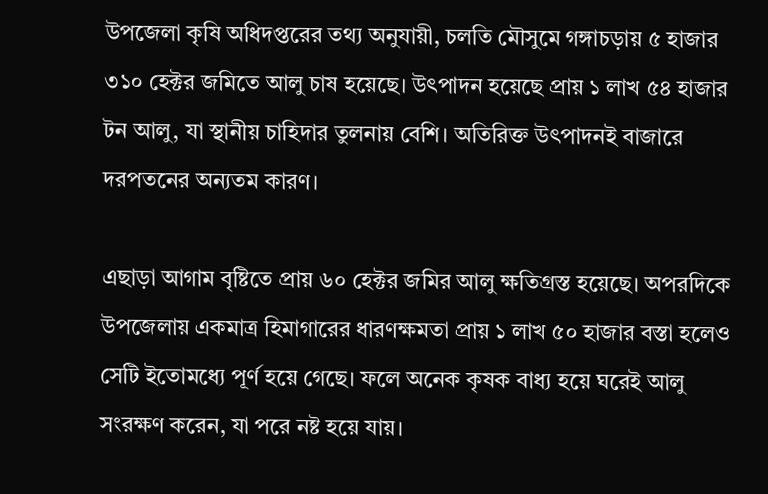উপজেলা কৃষি অধিদপ্তরের তথ্য অনুযায়ী, চলতি মৌসুমে গঙ্গাচড়ায় ৫ হাজার ৩১০ হেক্টর জমিতে আলু চাষ হয়েছে। উৎপাদন হয়েছে প্রায় ১ লাখ ৫৪ হাজার টন আলু, যা স্থানীয় চাহিদার তুলনায় বেশি। অতিরিক্ত উৎপাদনই বাজারে দরপতনের অন্যতম কারণ।

এছাড়া আগাম বৃষ্টিতে প্রায় ৬০ হেক্টর জমির আলু ক্ষতিগ্রস্ত হয়েছে। অপরদিকে উপজেলায় একমাত্র হিমাগারের ধারণক্ষমতা প্রায় ১ লাখ ৫০ হাজার বস্তা হলেও সেটি ইতোমধ্যে পূর্ণ হয়ে গেছে। ফলে অনেক কৃষক বাধ্য হয়ে ঘরেই আলু সংরক্ষণ করেন, যা পরে নষ্ট হয়ে যায়।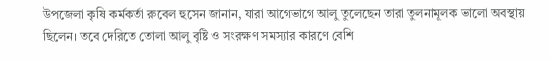উপজেলা কৃষি কর্মকর্তা রুবেল হুসেন জানান, যারা আগেভাগে আলু তুলেছেন তারা তুলনামূলক ভালো অবস্থায় ছিলেন। তবে দেরিতে তোলা আলু বৃষ্টি ও সংরক্ষণ সমস্যার কারণে বেশি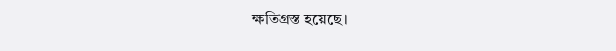ক্ষতিগ্রস্ত হয়েছে।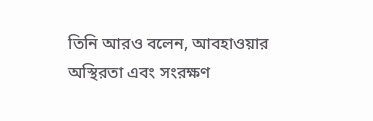তিনি আরও বলেন, আবহাওয়ার অস্থিরতা এবং সংরক্ষণ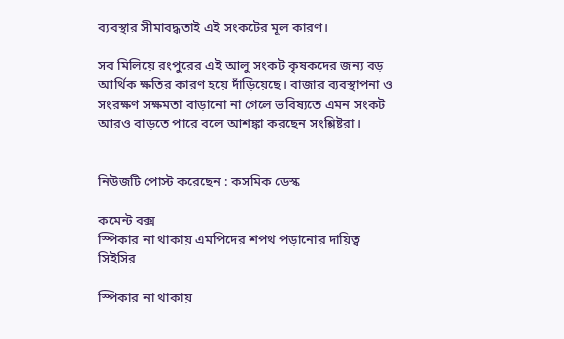ব্যবস্থার সীমাবদ্ধতাই এই সংকটের মূল কারণ।

সব মিলিয়ে রংপুরের এই আলু সংকট কৃষকদের জন্য বড় আর্থিক ক্ষতির কারণ হয়ে দাঁড়িয়েছে। বাজার ব্যবস্থাপনা ও সংরক্ষণ সক্ষমতা বাড়ানো না গেলে ভবিষ্যতে এমন সংকট আরও বাড়তে পারে বলে আশঙ্কা করছেন সংশ্লিষ্টরা।


নিউজটি পোস্ট করেছেন : কসমিক ডেস্ক

কমেন্ট বক্স
স্পিকার না থাকায় এমপিদের শপথ পড়ানোর দায়িত্ব সিইসির

স্পিকার না থাকায়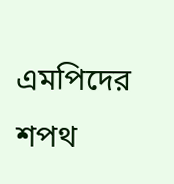এমপিদের শপথ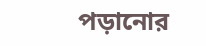পড়ানোর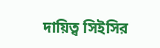দায়িত্ব সিইসির